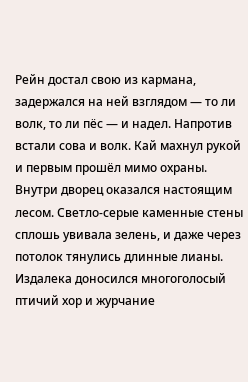Рейн достал свою из кармана, задержался на ней взглядом — то ли волк, то ли пёс — и надел. Напротив встали сова и волк. Кай махнул рукой и первым прошёл мимо охраны.
Внутри дворец оказался настоящим лесом. Светло-серые каменные стены сплошь увивала зелень, и даже через потолок тянулись длинные лианы. Издалека доносился многоголосый птичий хор и журчание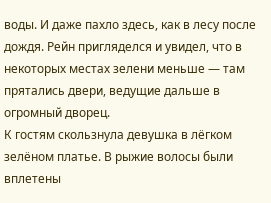воды. И даже пахло здесь, как в лесу после дождя. Рейн пригляделся и увидел, что в некоторых местах зелени меньше — там прятались двери, ведущие дальше в огромный дворец.
К гостям скользнула девушка в лёгком зелёном платье. В рыжие волосы были вплетены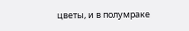цветы, и в полумраке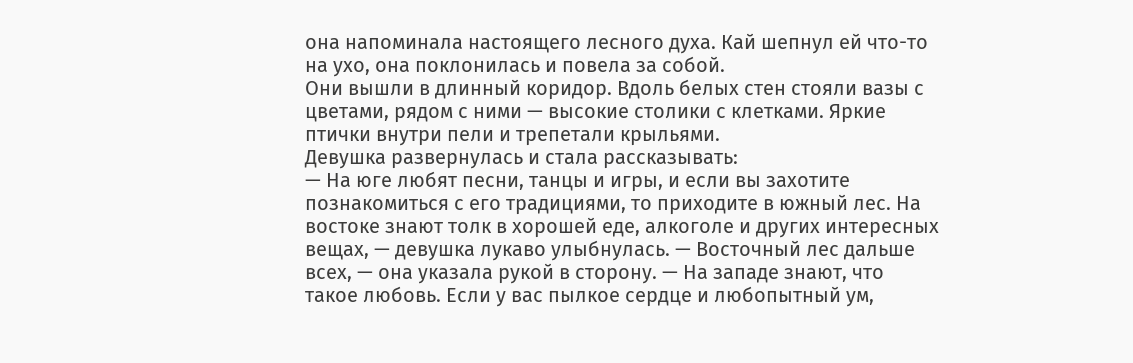она напоминала настоящего лесного духа. Кай шепнул ей что-то на ухо, она поклонилась и повела за собой.
Они вышли в длинный коридор. Вдоль белых стен стояли вазы с цветами, рядом с ними — высокие столики с клетками. Яркие птички внутри пели и трепетали крыльями.
Девушка развернулась и стала рассказывать:
— На юге любят песни, танцы и игры, и если вы захотите познакомиться с его традициями, то приходите в южный лес. На востоке знают толк в хорошей еде, алкоголе и других интересных вещах, — девушка лукаво улыбнулась. — Восточный лес дальше всех, — она указала рукой в сторону. — На западе знают, что такое любовь. Если у вас пылкое сердце и любопытный ум,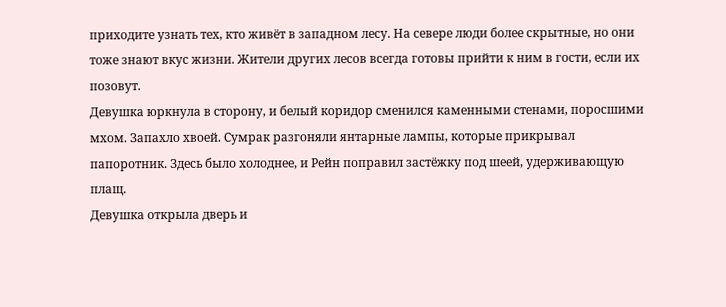приходите узнать тех, кто живёт в западном лесу. На севере люди более скрытные, но они тоже знают вкус жизни. Жители других лесов всегда готовы прийти к ним в гости, если их позовут.
Девушка юркнула в сторону, и белый коридор сменился каменными стенами, поросшими мхом. Запахло хвоей. Сумрак разгоняли янтарные лампы, которые прикрывал папоротник. Здесь было холоднее, и Рейн поправил застёжку под шеей, удерживающую плащ.
Девушка открыла дверь и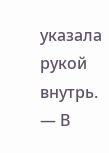указала рукой внутрь.
— В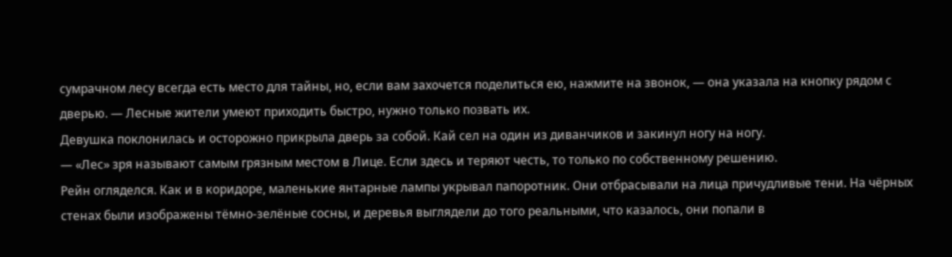сумрачном лесу всегда есть место для тайны, но, если вам захочется поделиться ею, нажмите на звонок, — она указала на кнопку рядом с дверью. — Лесные жители умеют приходить быстро, нужно только позвать их.
Девушка поклонилась и осторожно прикрыла дверь за собой. Кай сел на один из диванчиков и закинул ногу на ногу.
— «Лес» зря называют самым грязным местом в Лице. Если здесь и теряют честь, то только по собственному решению.
Рейн огляделся. Как и в коридоре, маленькие янтарные лампы укрывал папоротник. Они отбрасывали на лица причудливые тени. На чёрных стенах были изображены тёмно-зелёные сосны, и деревья выглядели до того реальными, что казалось, они попали в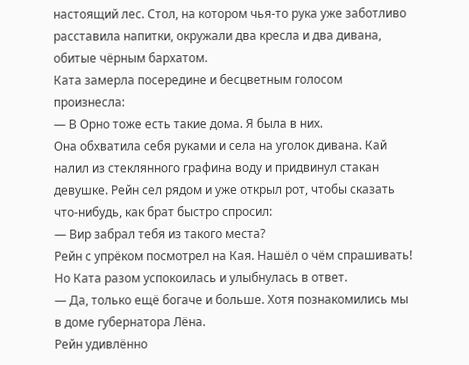настоящий лес. Стол, на котором чья-то рука уже заботливо расставила напитки, окружали два кресла и два дивана, обитые чёрным бархатом.
Ката замерла посередине и бесцветным голосом произнесла:
— В Орно тоже есть такие дома. Я была в них.
Она обхватила себя руками и села на уголок дивана. Кай налил из стеклянного графина воду и придвинул стакан девушке. Рейн сел рядом и уже открыл рот, чтобы сказать что-нибудь, как брат быстро спросил:
— Вир забрал тебя из такого места?
Рейн с упрёком посмотрел на Кая. Нашёл о чём спрашивать! Но Ката разом успокоилась и улыбнулась в ответ.
— Да, только ещё богаче и больше. Хотя познакомились мы в доме губернатора Лёна.
Рейн удивлённо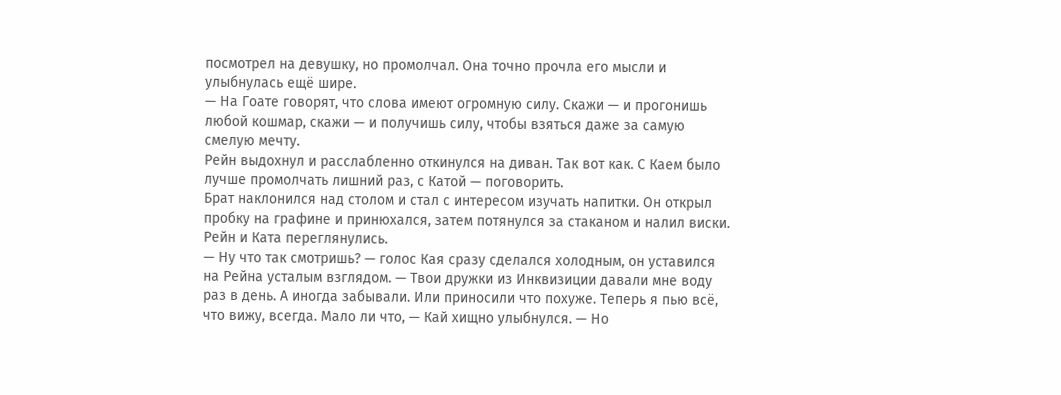посмотрел на девушку, но промолчал. Она точно прочла его мысли и улыбнулась ещё шире.
— На Гоате говорят, что слова имеют огромную силу. Скажи — и прогонишь любой кошмар, скажи — и получишь силу, чтобы взяться даже за самую смелую мечту.
Рейн выдохнул и расслабленно откинулся на диван. Так вот как. С Каем было лучше промолчать лишний раз, с Катой — поговорить.
Брат наклонился над столом и стал с интересом изучать напитки. Он открыл пробку на графине и принюхался, затем потянулся за стаканом и налил виски. Рейн и Ката переглянулись.
— Ну что так смотришь? — голос Кая сразу сделался холодным, он уставился на Рейна усталым взглядом. — Твои дружки из Инквизиции давали мне воду раз в день. А иногда забывали. Или приносили что похуже. Теперь я пью всё, что вижу, всегда. Мало ли что, — Кай хищно улыбнулся. — Но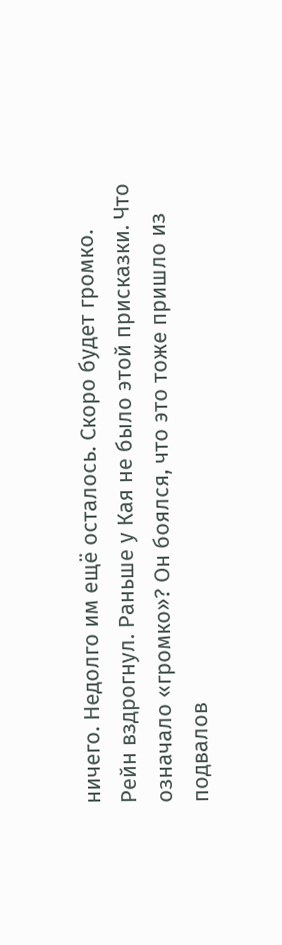ничего. Недолго им ещё осталось. Скоро будет громко.
Рейн вздрогнул. Раньше у Кая не было этой присказки. Что означало «громко»? Он боялся, что это тоже пришло из подвалов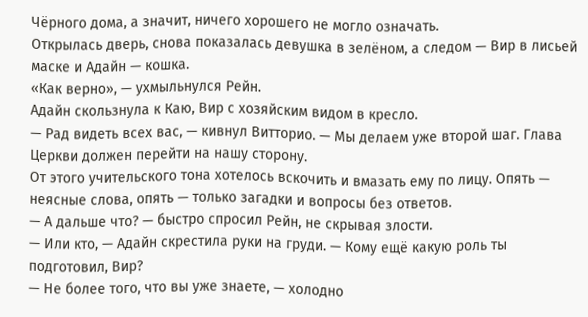Чёрного дома, а значит, ничего хорошего не могло означать.
Открылась дверь, снова показалась девушка в зелёном, а следом — Вир в лисьей маске и Адайн — кошка.
«Как верно», — ухмыльнулся Рейн.
Адайн скользнула к Каю, Вир с хозяйским видом в кресло.
— Рад видеть всех вас, — кивнул Витторио. — Мы делаем уже второй шаг. Глава Церкви должен перейти на нашу сторону.
От этого учительского тона хотелось вскочить и вмазать ему по лицу. Опять — неясные слова, опять — только загадки и вопросы без ответов.
— А дальше что? — быстро спросил Рейн, не скрывая злости.
— Или кто, — Адайн скрестила руки на груди. — Кому ещё какую роль ты подготовил, Вир?
— Не более того, что вы уже знаете, — холодно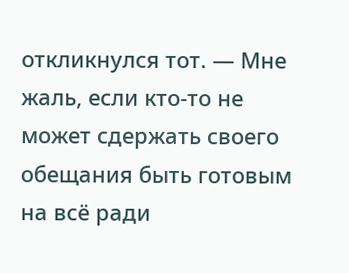откликнулся тот. — Мне жаль, если кто-то не может сдержать своего обещания быть готовым на всё ради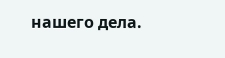нашего дела.